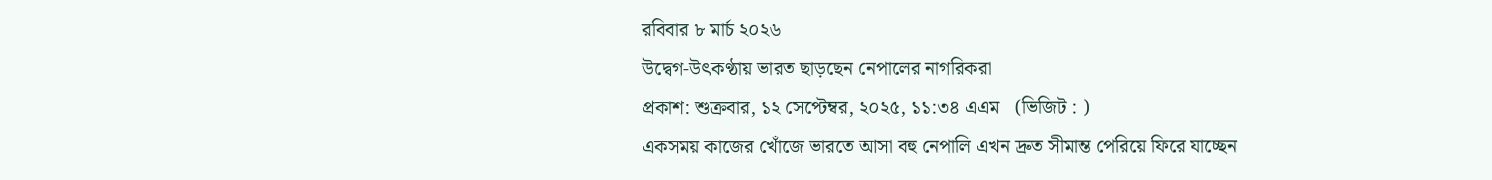রবিবার ৮ মার্চ ২০২৬
উদ্বেগ-উৎকণ্ঠায় ভারত ছাড়ছেন নেপালের নাগরিকরা
প্রকাশ: শুক্রবার, ১২ সেপ্টেম্বর, ২০২৫, ১১:৩৪ এএম   (ভিজিট : )
একসময় কাজের খোঁজে ভারতে আসা বহু নেপালি এখন দ্রুত সীমান্ত পেরিয়ে ফিরে যাচ্ছেন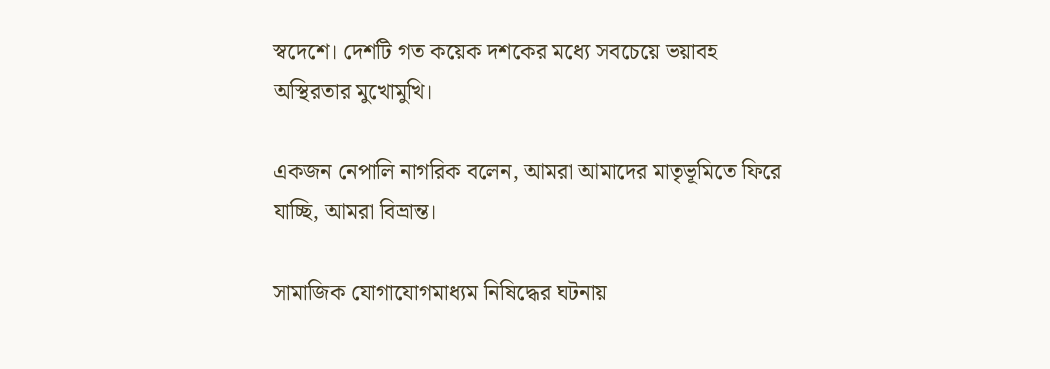স্বদেশে। দেশটি গত কয়েক দশকের মধ্যে সবচেয়ে ভয়াবহ অস্থিরতার মুখোমুখি।

একজন নেপালি নাগরিক বলেন, আমরা আমাদের মাতৃভূমিতে ফিরে যাচ্ছি, আমরা বিভ্রান্ত।

সামাজিক যোগাযোগমাধ্যম নিষিদ্ধের ঘটনায়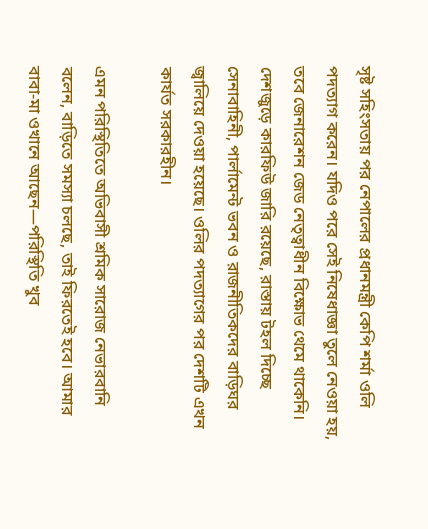সৃষ্ট সহিংসতায় পর নেপালের প্রধানমন্ত্রী কেপি শর্মা ওলি পদত্যাগ করেন। যদিও পরে সেই নিষেধাজ্ঞা তুলে নেওয়া হয়, তবে জেনারেশন জেড নেতৃত্বাধীন বিক্ষোভ থেমে থাকেনি। দেশজুড়ে কারফিউ জারি রয়েছে, রাস্তায় টহল দিচ্ছে সেনাবাহিনী, পার্লামেন্ট ভবন ও রাজনীতিকদের বাড়িঘর জ্বালিয়ে দেওয়া হয়েছে। ওলির পদত্যাগের পর দেশটি এখন কার্যত সরকারহীন।

এমন পরিস্থিতিতে অভিবাসী শ্রমিক সারোজ নেভারবানি বলেন, বাড়িতে সমস্যা চলছে, তাই ফিরতেই হবে। আমার বাবা-মা ওখানে আছেন—পরিস্থিতি খুব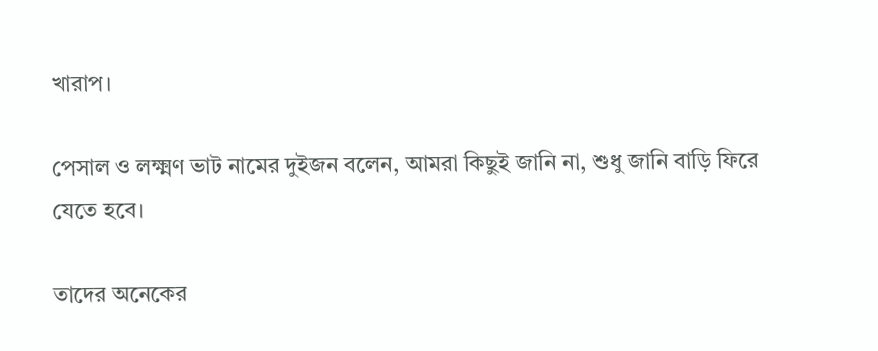খারাপ।

পেসাল ও লক্ষ্মণ ভাট নামের দুইজন বলেন, আমরা কিছুই জানি না, শুধু জানি বাড়ি ফিরে যেতে হবে।

তাদের অনেকের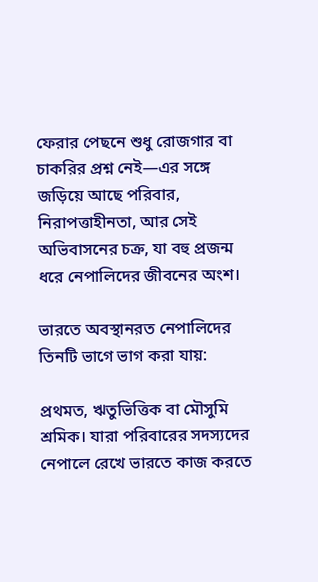ফেরার পেছনে শুধু রোজগার বা চাকরির প্রশ্ন নেই—এর সঙ্গে জড়িয়ে আছে পরিবার, নিরাপত্তাহীনতা, আর সেই অভিবাসনের চক্র, যা বহু প্রজন্ম ধরে নেপালিদের জীবনের অংশ।

ভারতে অবস্থানরত নেপালিদের তিনটি ভাগে ভাগ করা যায়:

প্রথমত, ঋতুভিত্তিক বা মৌসুমি শ্রমিক। যারা পরিবারের সদস্যদের নেপালে রেখে ভারতে কাজ করতে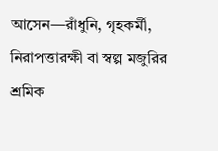আসেন—রাঁধুনি, গৃহকর্মী, নিরাপত্তারক্ষী বা স্বল্প মজুরির শ্রমিক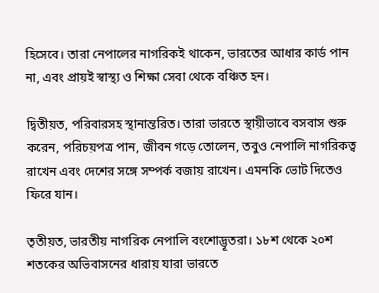হিসেবে। তারা নেপালের নাগরিকই থাকেন, ভারতের আধার কার্ড পান না, এবং প্রায়ই স্বাস্থ্য ও শিক্ষা সেবা থেকে বঞ্চিত হন।

দ্বিতীয়ত, পরিবারসহ স্থানান্তরিত। তারা ভারতে স্থায়ীভাবে বসবাস শুরু করেন, পরিচয়পত্র পান, জীবন গড়ে তোলেন, তবুও নেপালি নাগরিকত্ব রাখেন এবং দেশের সঙ্গে সম্পর্ক বজায় রাখেন। এমনকি ভোট দিতেও ফিরে যান।

তৃতীয়ত, ভারতীয় নাগরিক নেপালি বংশোদ্ভূতরা। ১৮শ থেকে ২০শ শতকের অভিবাসনের ধারায় যারা ভারতে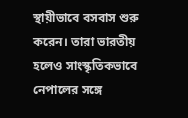স্থায়ীভাবে বসবাস শুরু করেন। তারা ভারতীয় হলেও সাংস্কৃতিকভাবে নেপালের সঙ্গে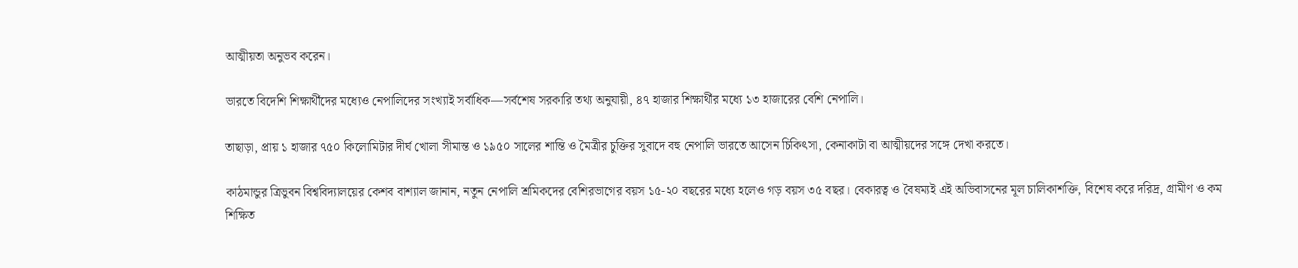আত্মীয়তা অনুভব করেন।

ভারতে বিদেশি শিক্ষার্থীদের মধ্যেও নেপালিদের সংখ্যাই সর্বাধিক—সর্বশেষ সরকারি তথ্য অনুযায়ী, ৪৭ হাজার শিক্ষার্থীর মধ্যে ১৩ হাজারের বেশি নেপালি।

তাছাড়া, প্রায় ১ হাজার ৭৫০ কিলোমিটার দীর্ঘ খোলা সীমান্ত ও ১৯৫০ সালের শান্তি ও মৈত্রীর চুক্তির সুবাদে বহু নেপালি ভারতে আসেন চিকিৎসা, কেনাকাটা বা আত্মীয়দের সঙ্গে দেখা করতে।

কাঠমান্ডুর ত্রিভুবন বিশ্ববিদ্যালয়ের কেশব বাশ্যাল জানান, নতুন নেপালি শ্রমিকদের বেশিরভাগের বয়স ১৫-২০ বছরের মধ্যে হলেও গড় বয়স ৩৫ বছর। বেকারত্ব ও বৈষম্যই এই অভিবাসনের মূল চালিকাশক্তি, বিশেষ করে দরিদ্র, গ্রামীণ ও কম শিক্ষিত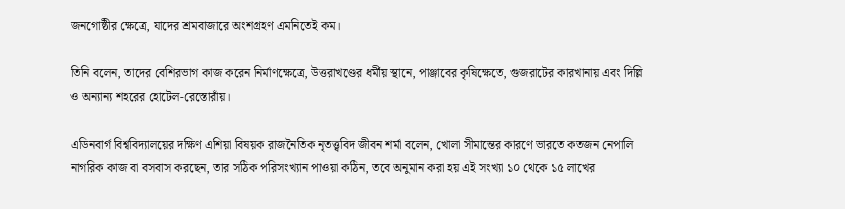জনগোষ্ঠীর ক্ষেত্রে, যাদের শ্রমবাজারে অংশগ্রহণ এমনিতেই কম।

তিনি বলেন, তাদের বেশিরভাগ কাজ করেন নির্মাণক্ষেত্রে, উত্তরাখণ্ডের ধর্মীয় স্থানে, পাঞ্জাবের কৃষিক্ষেতে, গুজরাটের কারখানায় এবং দিল্লি ও অন্যান্য শহরের হোটেল-রেস্তোরাঁয়।

এডিনবার্গ বিশ্ববিদ্যালয়ের দক্ষিণ এশিয়া বিষয়ক রাজনৈতিক নৃতত্ত্ববিদ জীবন শর্মা বলেন, খোলা সীমান্তের কারণে ভারতে কতজন নেপালি নাগরিক কাজ বা বসবাস করছেন, তার সঠিক পরিসংখ্যান পাওয়া কঠিন, তবে অনুমান করা হয় এই সংখ্যা ১০ থেকে ১৫ লাখের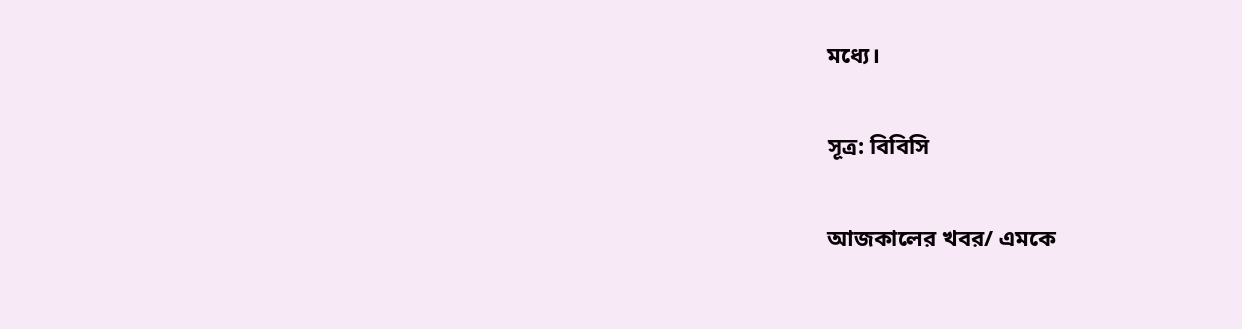মধ্যে।

সূত্র: বিবিসি

আজকালের খবর/ এমকে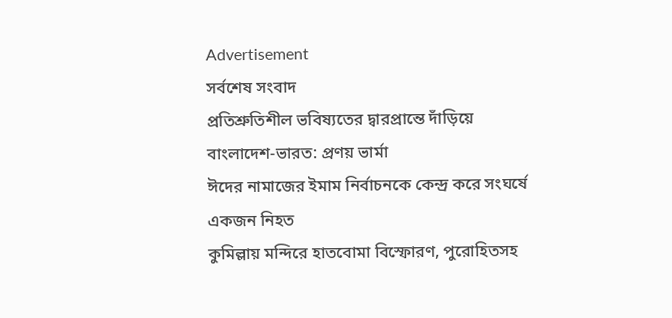Advertisement
সর্বশেষ সংবাদ
প্রতিশ্রুতিশীল ভবিষ্যতের দ্বারপ্রান্তে দাঁড়িয়ে বাংলাদেশ-ভারত: প্রণয় ভার্মা
ঈদের নামাজের ইমাম নির্বাচনকে কেন্দ্র করে সংঘর্ষে একজন নিহত
কুমিল্লায় মন্দিরে হাতবোমা বিস্ফোরণ, পুরোহিতসহ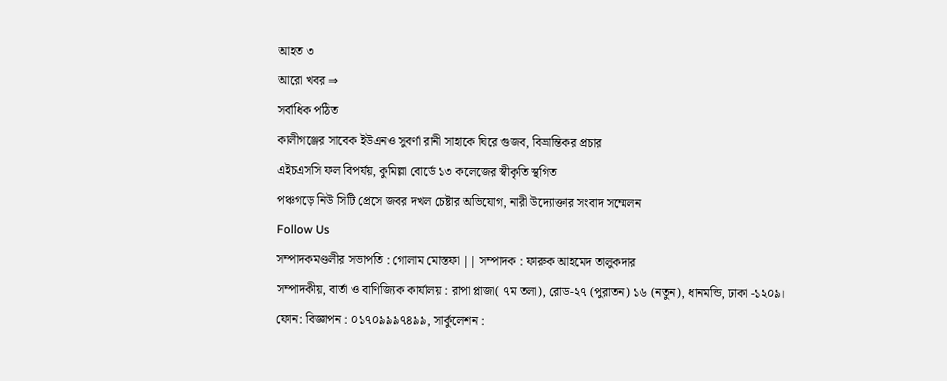আহত ৩
আরো খবর ⇒
সর্বাধিক পঠিত
কালীগঞ্জের সাবেক ইউএনও সুবর্ণা রানী সাহাকে ঘিরে গুজব, বিভ্রান্তিকর প্রচার
এইচএসসি ফল বিপর্যয়, কুমিল্লা বোর্ডে ১৩ কলেজের স্বীকৃতি স্থগিত
পঞ্চগড়ে নিউ সিটি প্রেসে জবর দখল চেষ্টার অভিযোগ, নারী উদ্যোক্তার সংবাদ সম্মেলন
Follow Us
সম্পাদকমণ্ডলীর সভাপতি : গোলাম মোস্তফা || সম্পাদক : ফারুক আহমেদ তালুকদার
সম্পাদকীয়, বার্তা ও বাণিজ্যিক কার্যালয় : রাপা প্লাজা( ৭ম তলা), রোড-২৭ (পুরাতন) ১৬ (নতুন), ধানমন্ডি, ঢাকা -১২০৯।
ফোন: বিজ্ঞাপন : ০১৭০৯৯৯৭৪৯৯, সার্কুলেশন :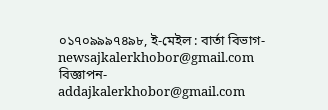০১৭০৯৯৯৭৪৯৮, ই-মেইল : বার্তা বিভাগ- newsajkalerkhobor@gmail.com বিজ্ঞাপন- addajkalerkhobor@gmail.com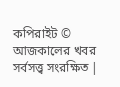কপিরাইট © আজকালের খবর সর্বসত্ত্ব সংরক্ষিত |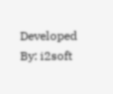Developed By: i2soft